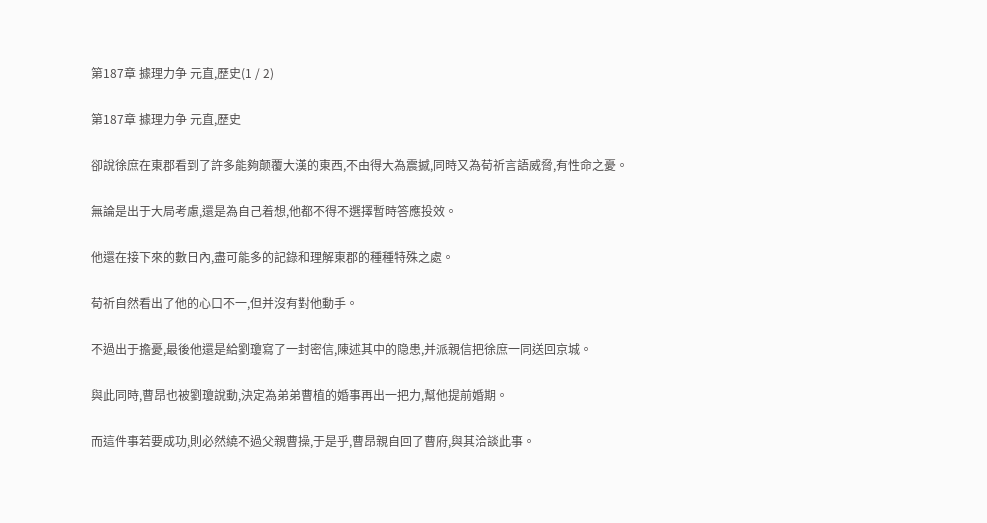第187章 據理力争 元直,歷史(1 / 2)

第187章 據理力争 元直,歷史

卻說徐庶在東郡看到了許多能夠颠覆大漢的東西,不由得大為震撼,同時又為荀祈言語威脅,有性命之憂。

無論是出于大局考慮,還是為自己着想,他都不得不選擇暫時答應投效。

他還在接下來的數日內,盡可能多的記錄和理解東郡的種種特殊之處。

荀祈自然看出了他的心口不一,但并沒有對他動手。

不過出于擔憂,最後他還是給劉瓊寫了一封密信,陳述其中的隐患,并派親信把徐庶一同送回京城。

與此同時,曹昂也被劉瓊說動,決定為弟弟曹植的婚事再出一把力,幫他提前婚期。

而這件事若要成功,則必然繞不過父親曹操,于是乎,曹昂親自回了曹府,與其洽談此事。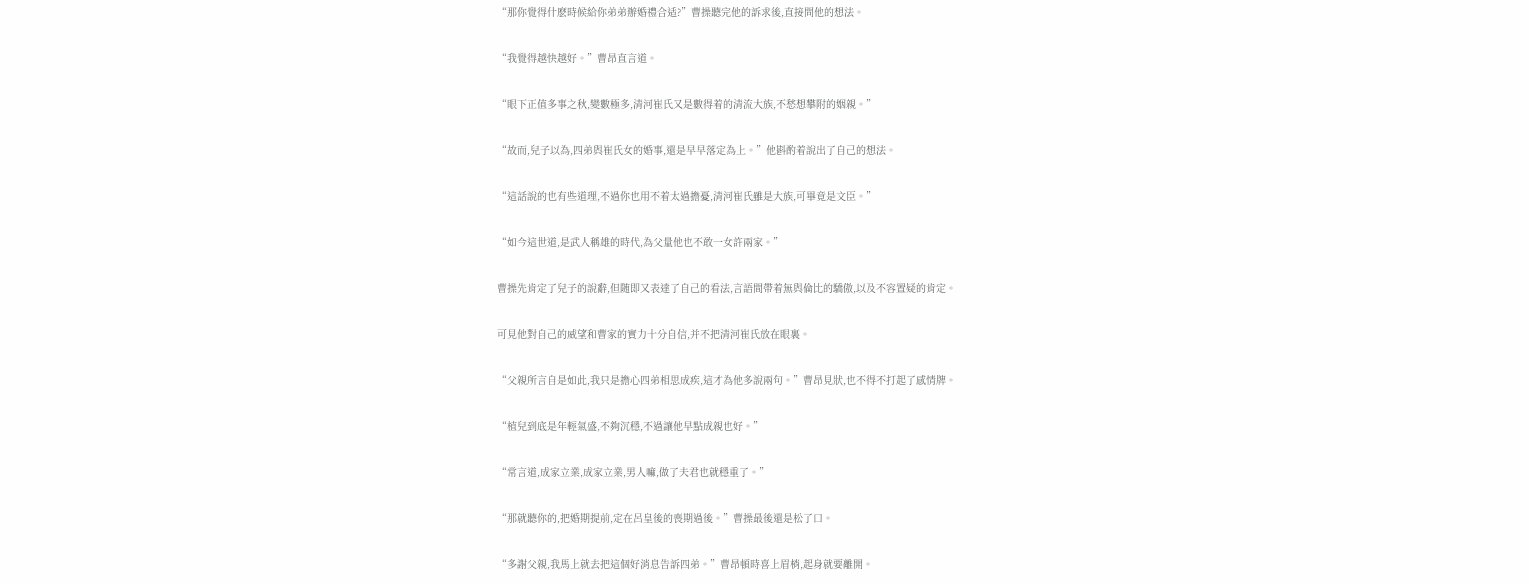“那你覺得什麽時候給你弟弟辦婚禮合适?”曹操聽完他的訴求後,直接問他的想法。

“我覺得越快越好。”曹昂直言道。

“眼下正值多事之秋,變數極多,清河崔氏又是數得着的清流大族,不愁想攀附的姻親。”

“故而,兒子以為,四弟與崔氏女的婚事,還是早早落定為上。”他斟酌着說出了自己的想法。

“這話說的也有些道理,不過你也用不着太過擔憂,清河崔氏雖是大族,可畢竟是文臣。”

“如今這世道,是武人稱雄的時代,為父量他也不敢一女許兩家。”

曹操先肯定了兒子的說辭,但随即又表達了自己的看法,言語間帶着無與倫比的驕傲,以及不容置疑的肯定。

可見他對自己的威望和曹家的實力十分自信,并不把清河崔氏放在眼裏。

“父親所言自是如此,我只是擔心四弟相思成疾,這才為他多說兩句。”曹昂見狀,也不得不打起了感情牌。

“植兒到底是年輕氣盛,不夠沉穩,不過讓他早點成親也好。”

“常言道,成家立業,成家立業,男人嘛,做了夫君也就穩重了。”

“那就聽你的,把婚期提前,定在呂皇後的喪期過後。”曹操最後還是松了口。

“多謝父親,我馬上就去把這個好消息告訴四弟。”曹昂頓時喜上眉梢,起身就要離開。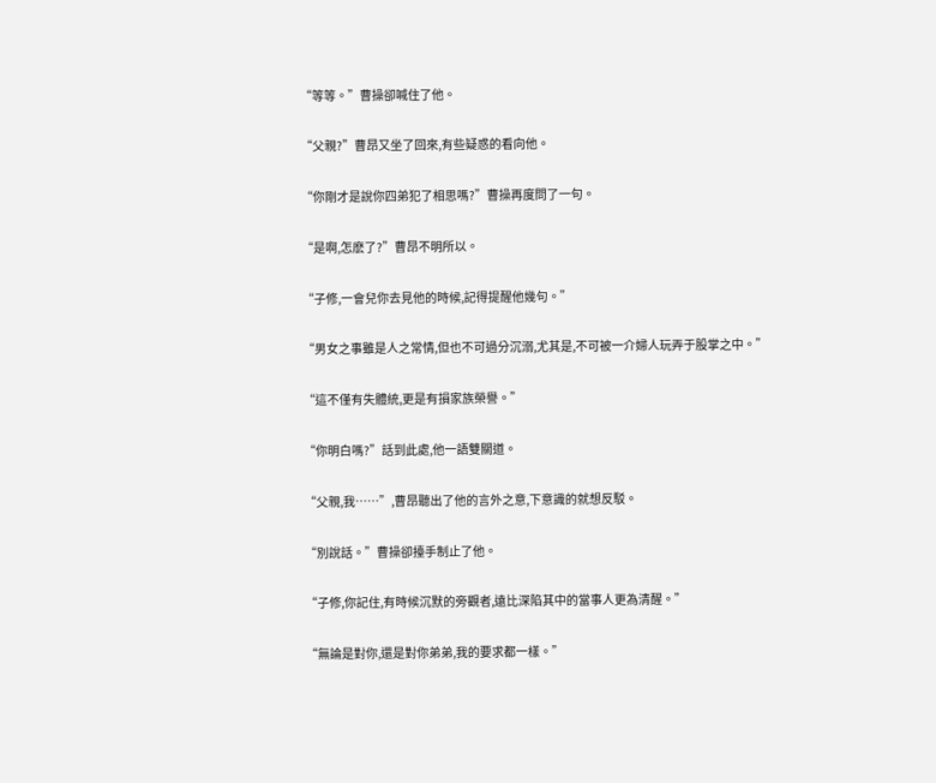“等等。”曹操卻喊住了他。

“父親?”曹昂又坐了回來,有些疑惑的看向他。

“你剛才是說你四弟犯了相思嗎?”曹操再度問了一句。

“是啊,怎麽了?”曹昂不明所以。

“子修,一會兒你去見他的時候,記得提醒他幾句。”

“男女之事雖是人之常情,但也不可過分沉溺,尤其是,不可被一介婦人玩弄于股掌之中。”

“這不僅有失體統,更是有損家族榮譽。”

“你明白嗎?”話到此處,他一語雙關道。

“父親,我……”,曹昂聽出了他的言外之意,下意識的就想反駁。

“別說話。”曹操卻擡手制止了他。

“子修,你記住,有時候沉默的旁觀者,遠比深陷其中的當事人更為清醒。”

“無論是對你,還是對你弟弟,我的要求都一樣。”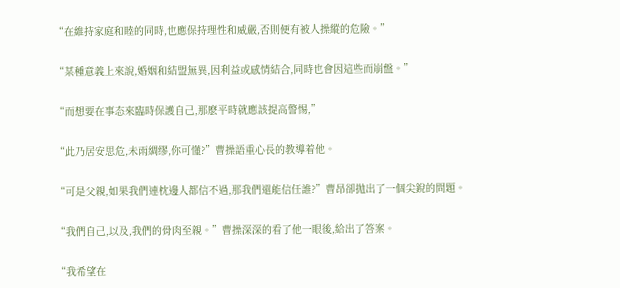“在維持家庭和睦的同時,也應保持理性和威嚴,否則便有被人操縱的危險。”

“某種意義上來說,婚姻和結盟無異,因利益或感情結合,同時也會因這些而崩盤。”

“而想要在事态來臨時保護自己,那麽平時就應該提高警惕,”

“此乃居安思危,未雨綢缪,你可懂?”曹操語重心長的教導着他。

“可是父親,如果我們連枕邊人都信不過,那我們還能信任誰?”曹昂卻抛出了一個尖銳的問題。

“我們自己,以及,我們的骨肉至親。”曹操深深的看了他一眼後,給出了答案。

“我希望在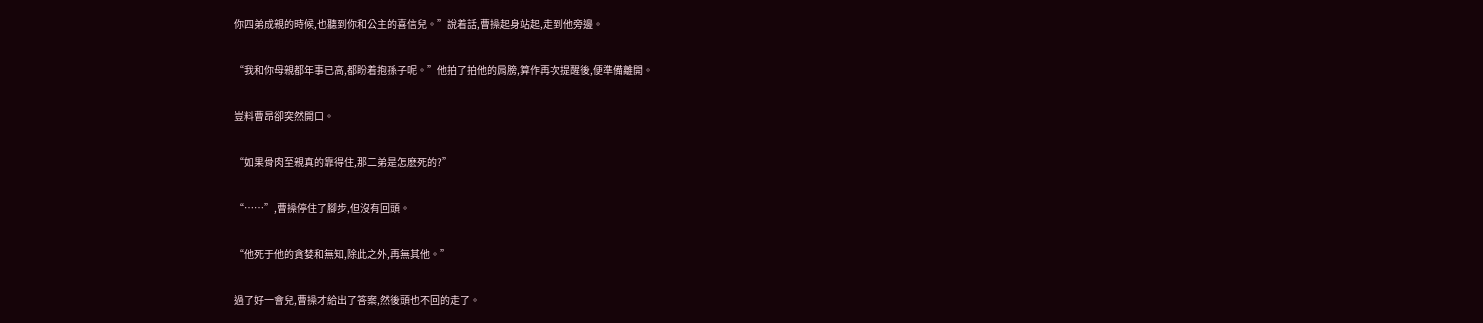你四弟成親的時候,也聽到你和公主的喜信兒。”說着話,曹操起身站起,走到他旁邊。

“我和你母親都年事已高,都盼着抱孫子呢。”他拍了拍他的肩膀,算作再次提醒後,便準備離開。

豈料曹昂卻突然開口。

“如果骨肉至親真的靠得住,那二弟是怎麽死的?”

“……”,曹操停住了腳步,但沒有回頭。

“他死于他的貪婪和無知,除此之外,再無其他。”

過了好一會兒,曹操才給出了答案,然後頭也不回的走了。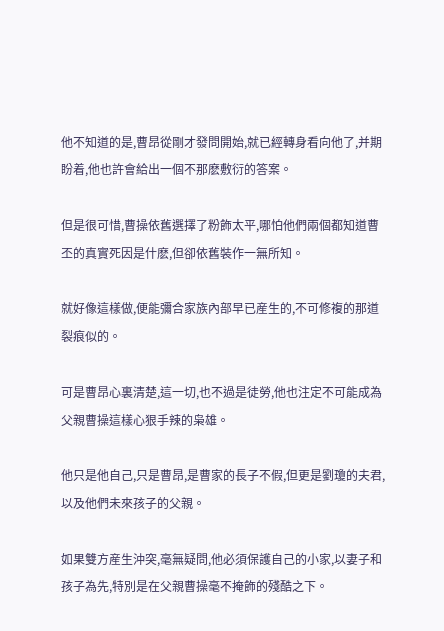他不知道的是,曹昂從剛才發問開始,就已經轉身看向他了,并期盼着,他也許會給出一個不那麽敷衍的答案。

但是很可惜,曹操依舊選擇了粉飾太平,哪怕他們兩個都知道曹丕的真實死因是什麽,但卻依舊裝作一無所知。

就好像這樣做,便能彌合家族內部早已産生的,不可修複的那道裂痕似的。

可是曹昂心裏清楚,這一切,也不過是徒勞,他也注定不可能成為父親曹操這樣心狠手辣的枭雄。

他只是他自己,只是曹昂,是曹家的長子不假,但更是劉瓊的夫君,以及他們未來孩子的父親。

如果雙方産生沖突,毫無疑問,他必須保護自己的小家,以妻子和孩子為先,特別是在父親曹操毫不掩飾的殘酷之下。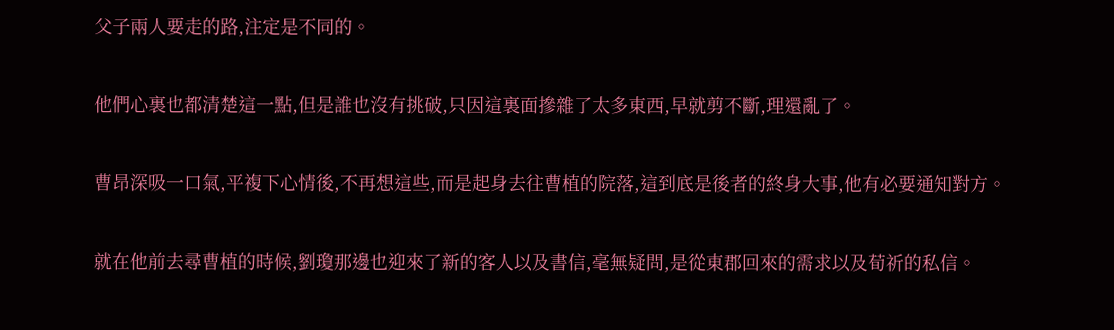父子兩人要走的路,注定是不同的。

他們心裏也都清楚這一點,但是誰也沒有挑破,只因這裏面摻雜了太多東西,早就剪不斷,理還亂了。

曹昂深吸一口氣,平複下心情後,不再想這些,而是起身去往曹植的院落,這到底是後者的終身大事,他有必要通知對方。

就在他前去尋曹植的時候,劉瓊那邊也迎來了新的客人以及書信,毫無疑問,是從東郡回來的需求以及荀祈的私信。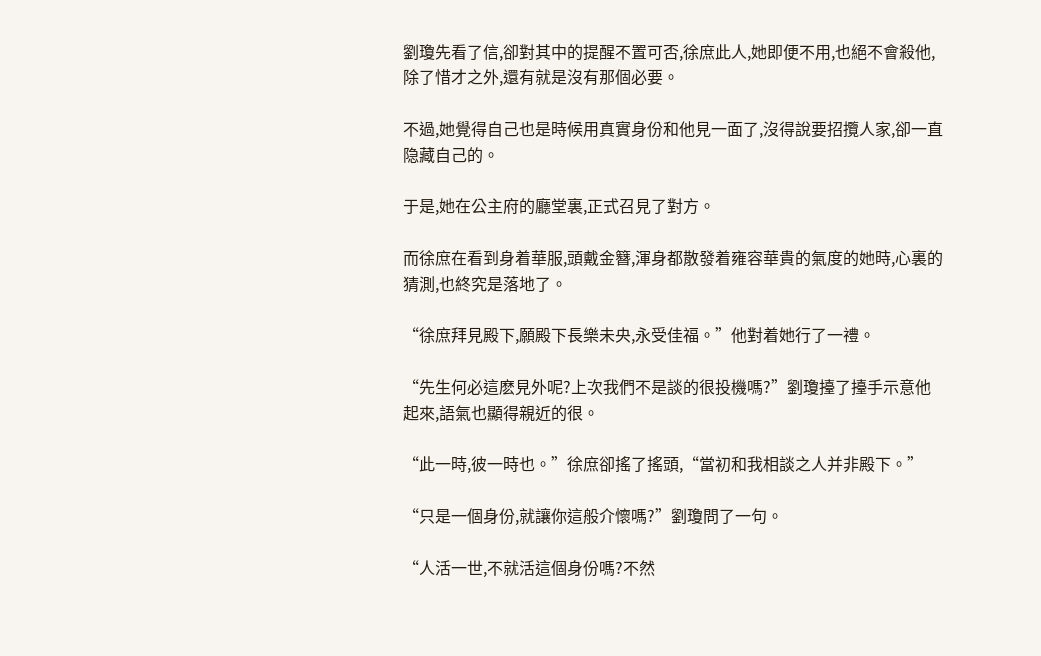劉瓊先看了信,卻對其中的提醒不置可否,徐庶此人,她即便不用,也絕不會殺他,除了惜才之外,還有就是沒有那個必要。

不過,她覺得自己也是時候用真實身份和他見一面了,沒得說要招攬人家,卻一直隐藏自己的。

于是,她在公主府的廳堂裏,正式召見了對方。

而徐庶在看到身着華服,頭戴金簪,渾身都散發着雍容華貴的氣度的她時,心裏的猜測,也終究是落地了。

“徐庶拜見殿下,願殿下長樂未央,永受佳福。”他對着她行了一禮。

“先生何必這麽見外呢?上次我們不是談的很投機嗎?”劉瓊擡了擡手示意他起來,語氣也顯得親近的很。

“此一時,彼一時也。”徐庶卻搖了搖頭,“當初和我相談之人并非殿下。”

“只是一個身份,就讓你這般介懷嗎?”劉瓊問了一句。

“人活一世,不就活這個身份嗎?不然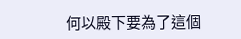何以殿下要為了這個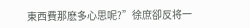東西費那麽多心思呢?”徐庶卻反将一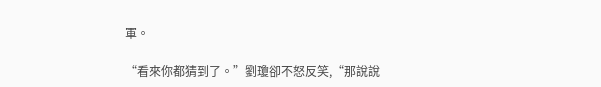軍。

“看來你都猜到了。”劉瓊卻不怒反笑,“那說說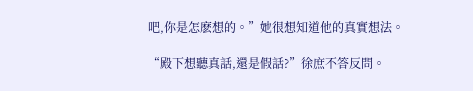吧,你是怎麽想的。”她很想知道他的真實想法。

“殿下想聽真話,還是假話?”徐庶不答反問。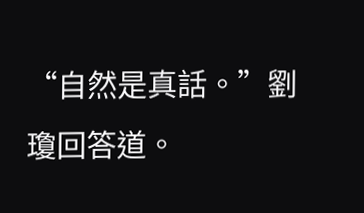“自然是真話。”劉瓊回答道。